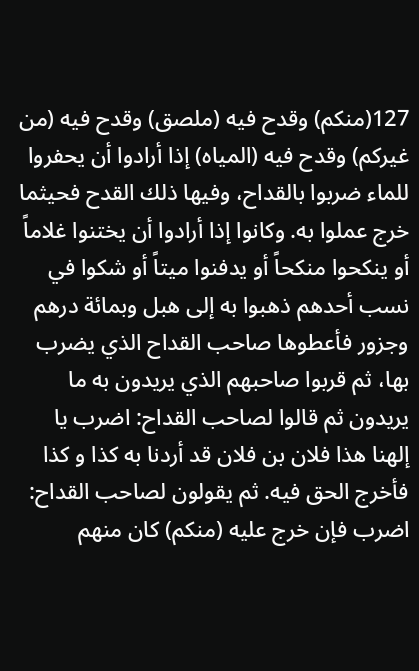127(منكم) وقدح فيه (ملصق) وقدح فيه (من غيركم) وقدح فيه (المياه) إذا أرادوا أن يحفروا للماء ضربوا بالقداح، وفيها ذلك القدح فحيثما خرج عملوا به. وكانوا إذا أرادوا أن يختنوا غلاماً أو ينكحوا منكحاً أو يدفنوا ميتاً أو شكوا في نسب أحدهم ذهبوا به إلى هبل وبمائة درهم وجزور فأعطوها صاحب القداح الذي يضرب بها، ثم قربوا صاحبهم الذي يريدون به ما يريدون ثم قالوا لصاحب القداح: اضرب يا إلهنا هذا فلان بن فلان قد أردنا به كذا و كذا فأخرج الحق فيه. ثم يقولون لصاحب القداح: اضرب فإن خرج عليه (منكم) كان منهم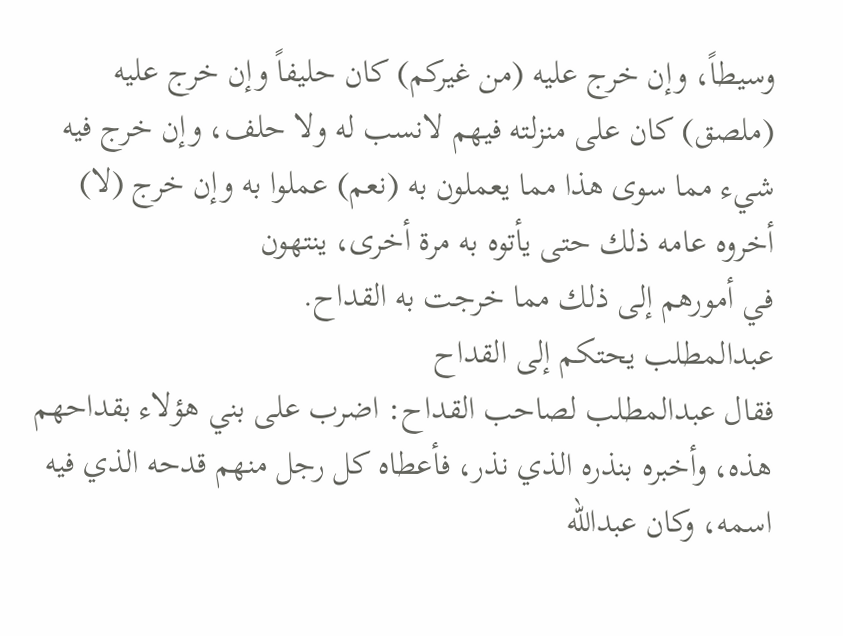وسيطاً، وإن خرج عليه (من غيركم) كان حليفاً وإن خرج عليه (ملصق) كان على منزلته فيهم لانسب له ولا حلف، وإن خرج فيه شيء مما سوى هذا مما يعملون به (نعم) عملوا به وإن خرج (لا) أخروه عامه ذلك حتى يأتوه به مرة أخرى، ينتهون
في أمورهم إلى ذلك مما خرجت به القداح.
عبدالمطلب يحتكم إلى القداح
فقال عبدالمطلب لصاحب القداح: اضرب على بني هؤلاء بقداحهم هذه، وأخبره بنذره الذي نذر، فأعطاه كل رجل منهم قدحه الذي فيه اسمه، وكان عبدالله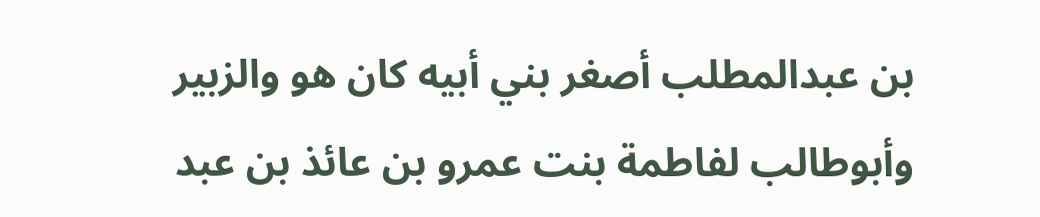بن عبدالمطلب أصغر بني أبيه كان هو والزبير وأبوطالب لفاطمة بنت عمرو بن عائذ بن عبد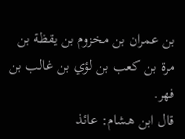بن عمران بن مخزوم بن يقظة بن مرة بن كعب بن لؤي بن غالب بن فهر.
قال ابن هشام: عائذ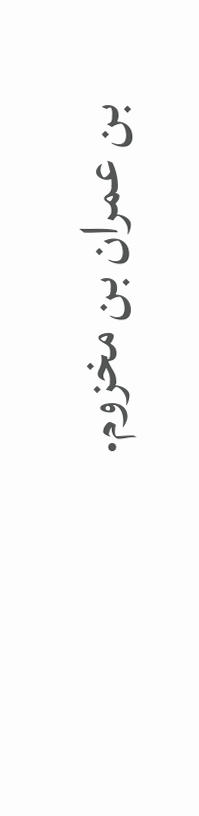بن عمران بن مخزوم.